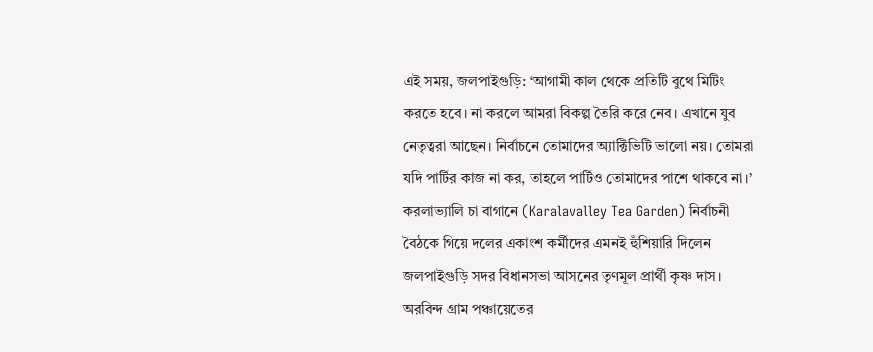এই সময়, জলপাইগুড়ি: ‘আগামী কাল থেকে প্রতিটি বুথে মিটিং করতে হবে। না করলে আমরা বিকল্প তৈরি করে নেব। এখানে যুব নেতৃত্বরা আছেন। নির্বাচনে তোমাদের অ্যাক্টিভিটি ভালো নয়। তোমরা যদি পার্টির কাজ না কর, তাহলে পার্টিও তোমাদের পাশে থাকবে না।’ করলাভ্যালি চা বাগানে (Karalavalley Tea Garden) নির্বাচনী বৈঠকে গিয়ে দলের একাংশ কর্মীদের এমনই হুঁশিয়ারি দিলেন জলপাইগুড়ি সদর বিধানসভা আসনের তৃণমূল প্রার্থী কৃষ্ণ দাস। অরবিন্দ গ্রাম পঞ্চায়েতের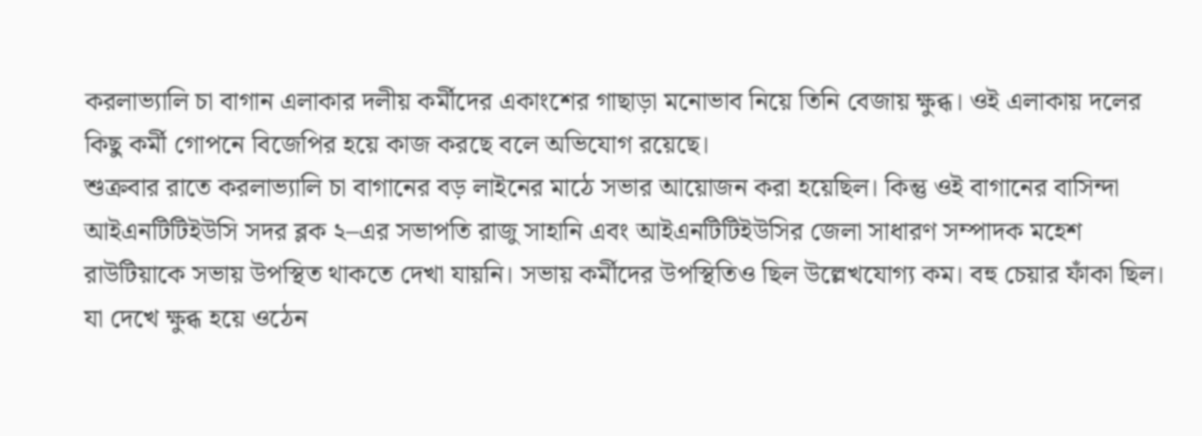করলাভ্যালি চা বাগান এলাকার দলীয় কর্মীদের একাংশের গাছাড়া মনোভাব নিয়ে তিনি বেজায় ক্ষুব্ধ। ওই এলাকায় দলের কিছু কর্মী গোপনে বিজেপির হয়ে কাজ করছে বলে অভিযোগ রয়েছে।
শুক্রবার রাতে করলাভ্যালি চা বাগানের বড় লাইনের মাঠে সভার আয়োজন করা হয়েছিল। কিন্তু ওই বাগানের বাসিন্দা আইএনটিটিইউসি সদর ব্লক ২–এর সভাপতি রাজু সাহানি এবং আইএনটিটিইউসির জেলা সাধারণ সম্পাদক মহেশ রাউটিয়াকে সভায় উপস্থিত থাকতে দেখা যায়নি। সভায় কর্মীদের উপস্থিতিও ছিল উল্লেখযোগ্য কম। বহু চেয়ার ফাঁকা ছিল। যা দেখে ক্ষুব্ধ হয়ে ওঠেন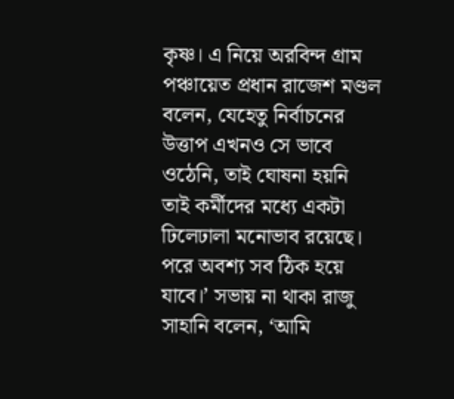কৃষ্ণ। এ নিয়ে অরবিন্দ গ্রাম পঞ্চায়েত প্রধান রাজেশ মণ্ডল বলেন, যেহেতু নির্বাচনের উত্তাপ এখনও সে ভাবে ওঠেনি, তাই ঘোষনা হয়নি তাই কর্মীদের মধ্যে একটা ঢিলেঢালা মনোভাব রয়েছে। পরে অবশ্য সব ঠিক হয়ে যাবে।’ সভায় না থাকা রাজু সাহানি বলেন, ‘আমি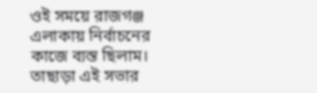ওই সময়ে রাজগঞ্জ এলাকায় নির্বাচনের কাজে ব্যস্ত ছিলাম। তাছাড়া এই সভার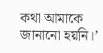কথা আমাকে জানানো হয়নি।’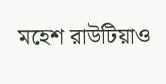মহেশ রাউটিয়াও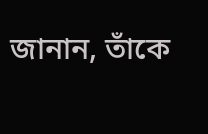জানান, তাঁকে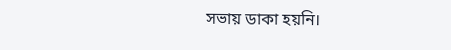সভায় ডাকা হয়নি।